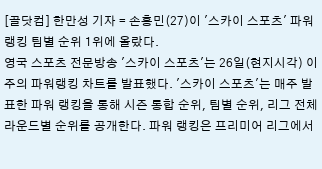[골닷컴] 한만성 기자 = 손흥민(27)이 '스카이 스포츠' 파워랭킹 팀별 순위 1위에 올랐다.
영국 스포츠 전문방송 '스카이 스포츠'는 26일(현지시각) 이주의 파워랭킹 차트를 발표했다. '스카이 스포츠'는 매주 발표한 파워 랭킹을 통해 시즌 통합 순위, 팀별 순위, 리그 전체 라운드별 순위를 공개한다. 파워 랭킹은 프리미어 리그에서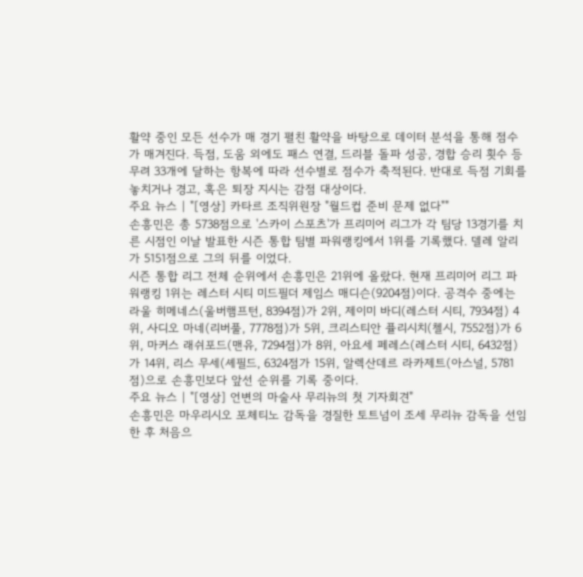활약 중인 모든 선수가 매 경기 펼친 활약을 바탕으로 데이터 분석을 통해 점수가 매겨진다. 득점, 도움 외에도 패스 연결, 드리블 돌파 성공, 경합 승리 횟수 등 무려 33개에 달하는 항복에 따라 선수별로 점수가 축적된다. 반대로 득점 기회를 놓치거나 경고, 혹은 퇴장 지시는 감점 대상이다.
주요 뉴스 | "[영상] 카타르 조직위원장 "월드컵 준비 문제 없다""
손흥민은 총 5738점으로 '스카이 스포츠'가 프리미어 리그가 각 팀당 13경기를 치른 시점인 이날 발표한 시즌 통합 팀별 파워랭킹에서 1위를 기록했다. 델레 알리가 5151점으로 그의 뒤를 이었다.
시즌 통합 리그 전체 순위에서 손흥민은 21위에 올랐다. 현재 프리미어 리그 파워랭킹 1위는 레스터 시티 미드필더 제임스 매디슨(9204점)이다. 공격수 중에는 라울 히메네스(울버햄프턴, 8394점)가 2위, 제이미 바디(레스터 시티, 7934점) 4위, 사디오 마네(리버풀, 7778점)가 5위, 크리스티안 퓰리시치(첼시, 7552점)가 6위, 마커스 래쉬포드(맨유, 7294점)가 8위, 아요세 페레스(레스터 시티, 6432점)가 14위, 리스 무세(셰필드, 6324점가 15위, 알렉산데르 라카제트(아스널, 5781점)으로 손흥민보다 앞선 순위를 기록 중이다.
주요 뉴스 | "[영상] 언변의 마술사 무리뉴의 첫 기자회견"
손흥민은 마우리시오 포체티노 감독을 경질한 토트넘이 조세 무리뉴 감독을 선임한 후 처음으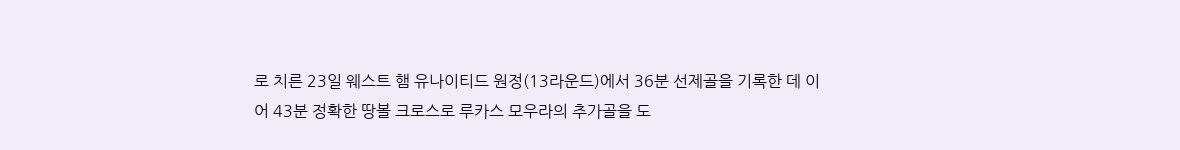로 치른 23일 웨스트 햄 유나이티드 원정(13라운드)에서 36분 선제골을 기록한 데 이어 43분 정확한 땅볼 크로스로 루카스 모우라의 추가골을 도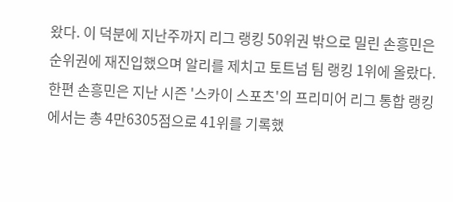왔다. 이 덕분에 지난주까지 리그 랭킹 50위권 밖으로 밀린 손흥민은 순위권에 재진입했으며 알리를 제치고 토트넘 팀 랭킹 1위에 올랐다.
한편 손흥민은 지난 시즌 '스카이 스포츠'의 프리미어 리그 통합 랭킹에서는 총 4만6305점으로 41위를 기록했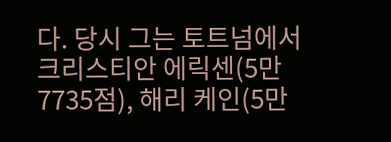다. 당시 그는 토트넘에서 크리스티안 에릭센(5만7735점), 해리 케인(5만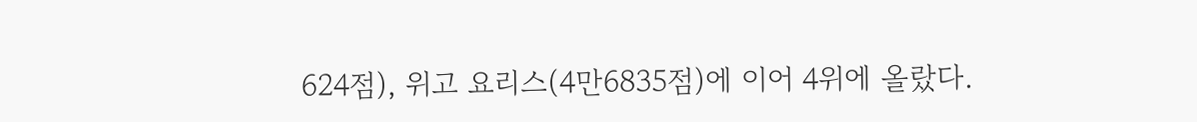624점), 위고 요리스(4만6835점)에 이어 4위에 올랐다.